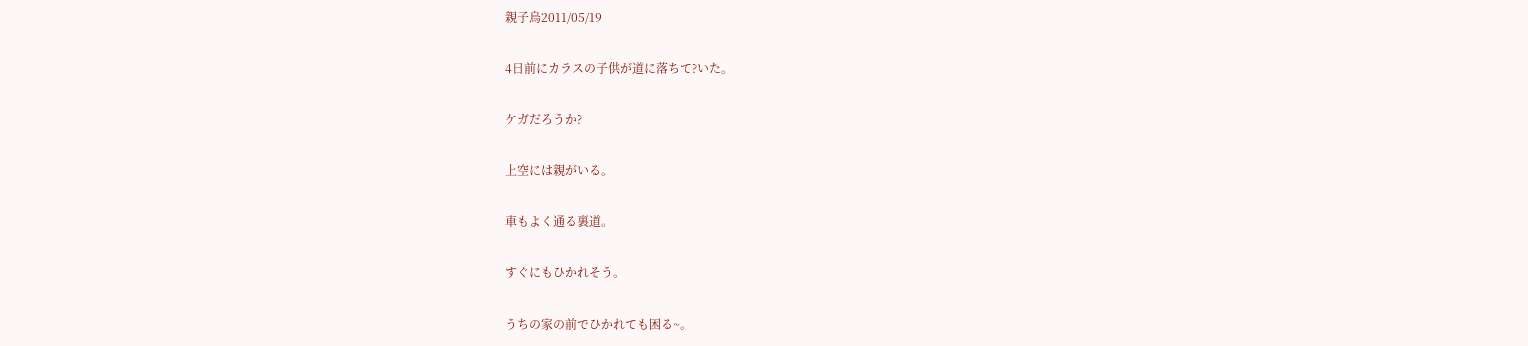親子烏2011/05/19

4日前にカラスの子供が道に落ちて?いた。

ケガだろうか?

上空には親がいる。

車もよく通る裏道。

すぐにもひかれそう。

うちの家の前でひかれても困る~。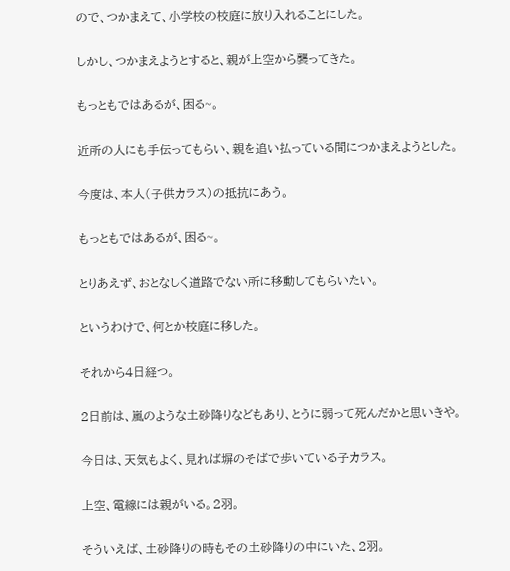ので、つかまえて、小学校の校庭に放り入れることにした。

しかし、つかまえようとすると、親が上空から襲ってきた。

もっともではあるが、困る~。

近所の人にも手伝ってもらい、親を追い払っている間につかまえようとした。

今度は、本人(子供カラス)の抵抗にあう。

もっともではあるが、困る~。

とりあえず、おとなしく道路でない所に移動してもらいたい。

というわけで、何とか校庭に移した。

それから4日経つ。

2日前は、嵐のような土砂降りなどもあり、とうに弱って死んだかと思いきや。

今日は、天気もよく、見れば塀のそばで歩いている子カラス。

上空、電線には親がいる。2羽。

そういえば、土砂降りの時もその土砂降りの中にいた、2羽。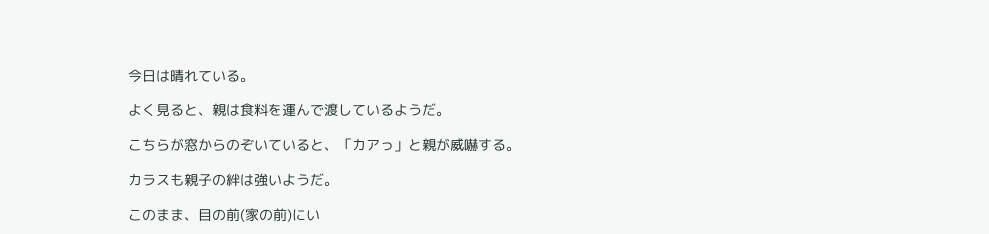今日は晴れている。

よく見ると、親は食料を運んで渡しているようだ。

こちらが窓からのぞいていると、「カアっ」と親が威嚇する。

カラスも親子の絆は強いようだ。

このまま、目の前(家の前)にい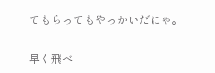てもらってもやっかいだにゃ。

早く飛べ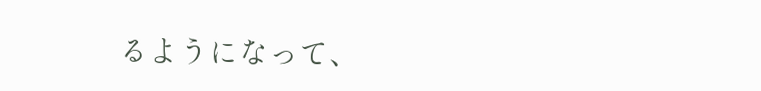るようになって、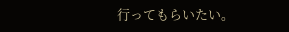行ってもらいたい。